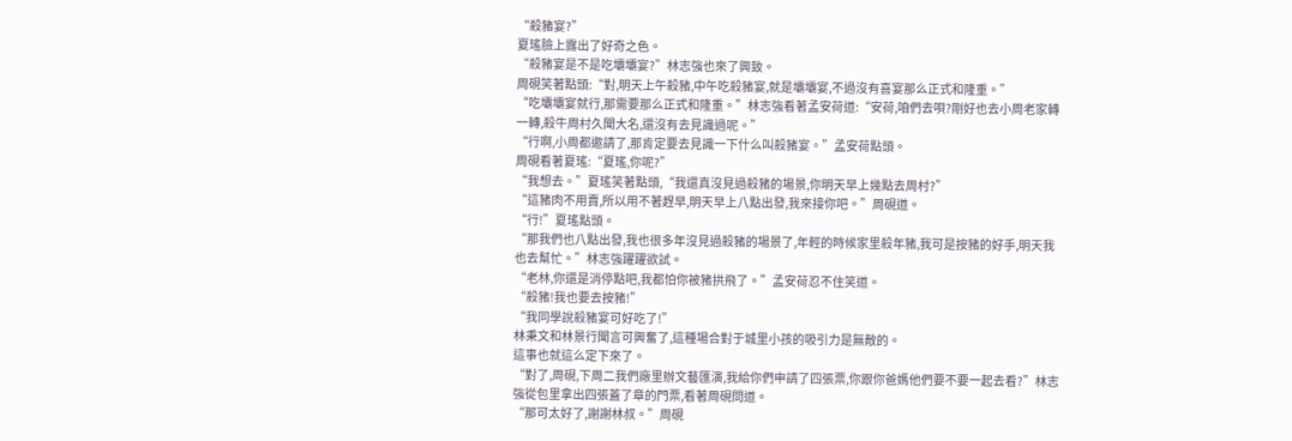“殺豬宴?”
夏瑤臉上露出了好奇之色。
“殺豬宴是不是吃壩壩宴?”林志強也來了興致。
周硯笑著點頭:“對,明天上午殺豬,中午吃殺豬宴,就是壩壩宴,不過沒有喜宴那么正式和隆重。”
“吃壩壩宴就行,那需要那么正式和隆重。”林志強看著孟安荷道:“安荷,咱們去唄?剛好也去小周老家轉一轉,殺牛周村久聞大名,還沒有去見識過呢。”
“行啊,小周都邀請了,那肯定要去見識一下什么叫殺豬宴。”孟安荷點頭。
周硯看著夏瑤:“夏瑤,你呢?”
“我想去。”夏瑤笑著點頭,“我還真沒見過殺豬的場景,你明天早上幾點去周村?”
“這豬肉不用賣,所以用不著趕早,明天早上八點出發,我來接你吧。”周硯道。
“行!”夏瑤點頭。
“那我們也八點出發,我也很多年沒見過殺豬的場景了,年輕的時候家里殺年豬,我可是按豬的好手,明天我也去幫忙。”林志強躍躍欲試。
“老林,你還是消停點吧,我都怕你被豬拱飛了。”孟安荷忍不住笑道。
“殺豬!我也要去按豬!”
“我同學說殺豬宴可好吃了!”
林秉文和林景行聞言可興奮了,這種場合對于城里小孩的吸引力是無敵的。
這事也就這么定下來了。
“對了,周硯,下周二我們廠里辦文藝匯演,我給你們申請了四張票,你跟你爸媽他們要不要一起去看?”林志強從包里拿出四張蓋了章的門票,看著周硯問道。
“那可太好了,謝謝林叔。”周硯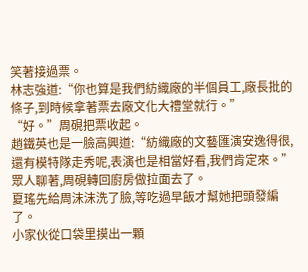笑著接過票。
林志強道:“你也算是我們紡織廠的半個員工,廠長批的條子,到時候拿著票去廠文化大禮堂就行。”
“好。”周硯把票收起。
趙鐵英也是一臉高興道:“紡織廠的文藝匯演安逸得很,還有模特隊走秀呢,表演也是相當好看,我們肯定來。”
眾人聊著,周硯轉回廚房做拉面去了。
夏瑤先給周沫沫洗了臉,等吃過早飯才幫她把頭發編了。
小家伙從口袋里摸出一顆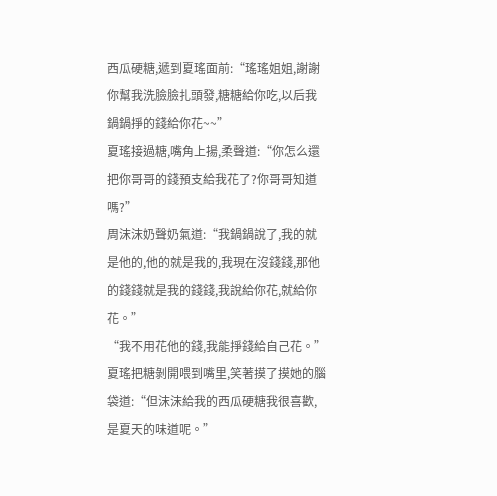西瓜硬糖,遞到夏瑤面前:“瑤瑤姐姐,謝謝你幫我洗臉臉扎頭發,糖糖給你吃,以后我鍋鍋掙的錢給你花~~”
夏瑤接過糖,嘴角上揚,柔聲道:“你怎么還把你哥哥的錢預支給我花了?你哥哥知道嗎?”
周沫沫奶聲奶氣道:“我鍋鍋說了,我的就是他的,他的就是我的,我現在沒錢錢,那他的錢錢就是我的錢錢,我說給你花,就給你花。”
“我不用花他的錢,我能掙錢給自己花。”夏瑤把糖剝開喂到嘴里,笑著摸了摸她的腦袋道:“但沫沫給我的西瓜硬糖我很喜歡,是夏天的味道呢。”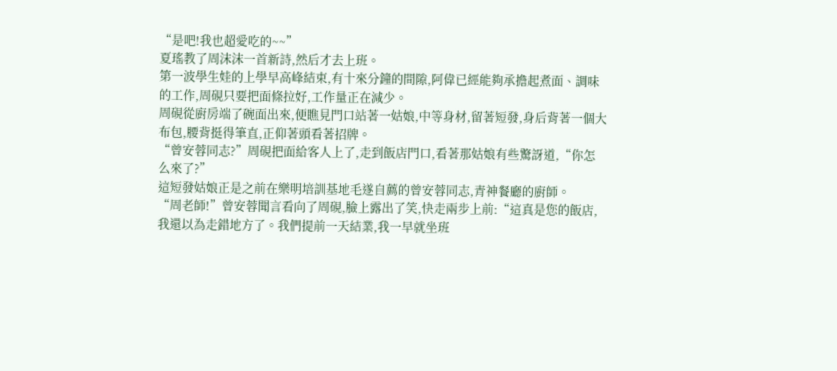“是吧!我也超愛吃的~~”
夏瑤教了周沫沫一首新詩,然后才去上班。
第一波學生娃的上學早高峰結束,有十來分鐘的間隙,阿偉已經能夠承擔起煮面、調味的工作,周硯只要把面條拉好,工作量正在減少。
周硯從廚房端了碗面出來,便瞧見門口站著一姑娘,中等身材,留著短發,身后背著一個大布包,腰背挺得筆直,正仰著頭看著招牌。
“曾安蓉同志?”周硯把面給客人上了,走到飯店門口,看著那姑娘有些驚訝道,“你怎么來了?”
這短發姑娘正是之前在樂明培訓基地毛遂自薦的曾安蓉同志,青神餐廳的廚師。
“周老師!”曾安蓉聞言看向了周硯,臉上露出了笑,快走兩步上前:“這真是您的飯店,我還以為走錯地方了。我們提前一天結業,我一早就坐班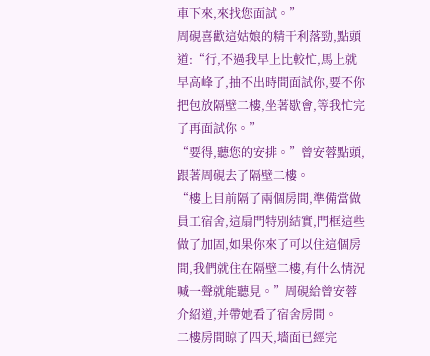車下來,來找您面試。”
周硯喜歡這姑娘的精干利落勁,點頭道:“行,不過我早上比較忙,馬上就早高峰了,抽不出時間面試你,要不你把包放隔壁二樓,坐著歇會,等我忙完了再面試你。”
“要得,聽您的安排。”曾安蓉點頭,跟著周硯去了隔壁二樓。
“樓上目前隔了兩個房間,準備當做員工宿舍,這扇門特別結實,門框這些做了加固,如果你來了可以住這個房間,我們就住在隔壁二樓,有什么情況喊一聲就能聽見。”周硯給曾安蓉介紹道,并帶她看了宿舍房間。
二樓房間晾了四天,墻面已經完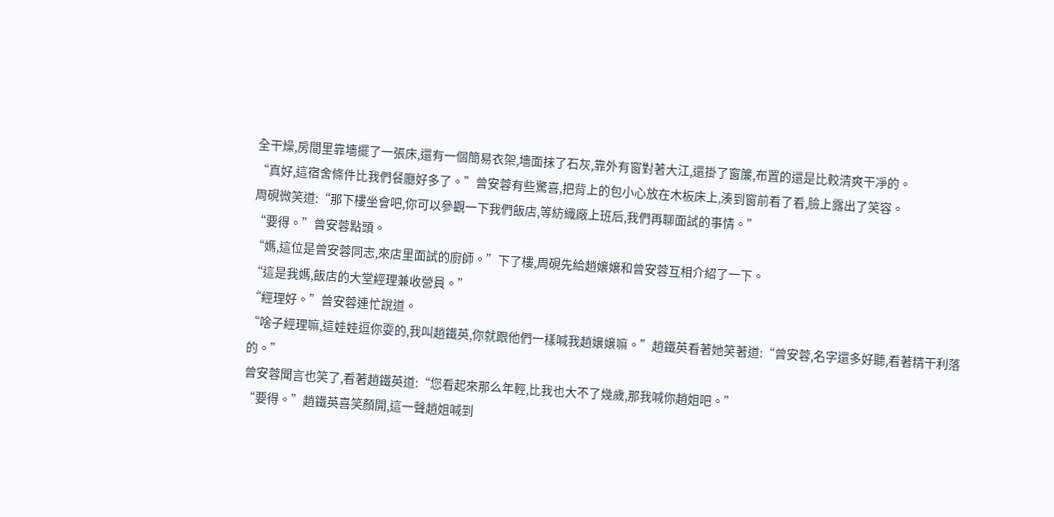全干燥,房間里靠墻擺了一張床,還有一個簡易衣架,墻面抹了石灰,靠外有窗對著大江,還掛了窗簾,布置的還是比較清爽干凈的。
“真好,這宿舍條件比我們餐廳好多了。”曾安蓉有些驚喜,把背上的包小心放在木板床上,湊到窗前看了看,臉上露出了笑容。
周硯微笑道:“那下樓坐會吧,你可以參觀一下我們飯店,等紡織廠上班后,我們再聊面試的事情。”
“要得。”曾安蓉點頭。
“媽,這位是曾安蓉同志,來店里面試的廚師。”下了樓,周硯先給趙嬢嬢和曾安蓉互相介紹了一下。
“這是我媽,飯店的大堂經理兼收營員。”
“經理好。”曾安蓉連忙說道。
“啥子經理嘛,這娃娃逗你耍的,我叫趙鐵英,你就跟他們一樣喊我趙嬢嬢嘛。”趙鐵英看著她笑著道:“曾安蓉,名字還多好聽,看著精干利落的。”
曾安蓉聞言也笑了,看著趙鐵英道:“您看起來那么年輕,比我也大不了幾歲,那我喊你趙姐吧。”
“要得。”趙鐵英喜笑顏開,這一聲趙姐喊到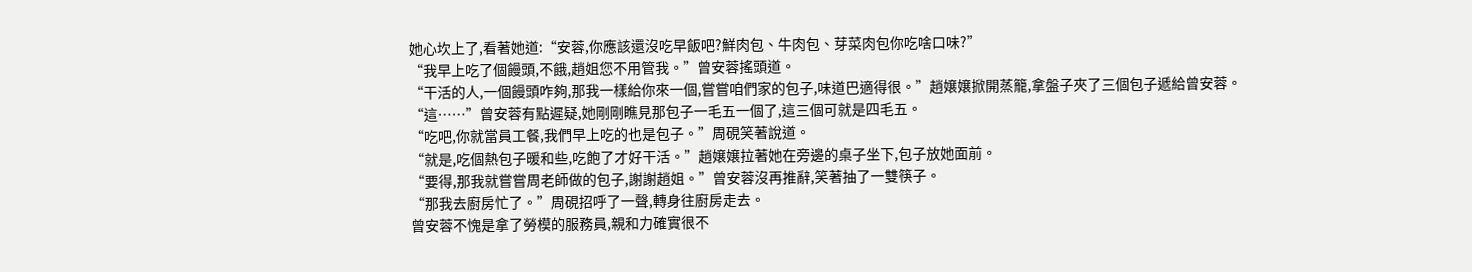她心坎上了,看著她道:“安蓉,你應該還沒吃早飯吧?鮮肉包、牛肉包、芽菜肉包你吃啥口味?”
“我早上吃了個饅頭,不餓,趙姐您不用管我。”曾安蓉搖頭道。
“干活的人,一個饅頭咋夠,那我一樣給你來一個,嘗嘗咱們家的包子,味道巴適得很。”趙嬢嬢掀開蒸籠,拿盤子夾了三個包子遞給曾安蓉。
“這……”曾安蓉有點遲疑,她剛剛瞧見那包子一毛五一個了,這三個可就是四毛五。
“吃吧,你就當員工餐,我們早上吃的也是包子。”周硯笑著說道。
“就是,吃個熱包子暖和些,吃飽了才好干活。”趙嬢嬢拉著她在旁邊的桌子坐下,包子放她面前。
“要得,那我就嘗嘗周老師做的包子,謝謝趙姐。”曾安蓉沒再推辭,笑著抽了一雙筷子。
“那我去廚房忙了。”周硯招呼了一聲,轉身往廚房走去。
曾安蓉不愧是拿了勞模的服務員,親和力確實很不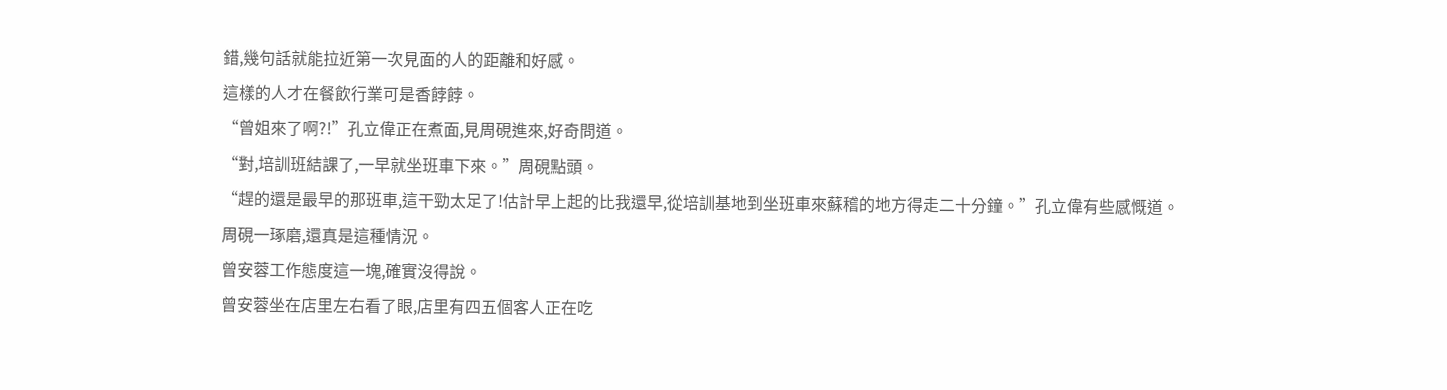錯,幾句話就能拉近第一次見面的人的距離和好感。
這樣的人才在餐飲行業可是香餑餑。
“曾姐來了啊?!”孔立偉正在煮面,見周硯進來,好奇問道。
“對,培訓班結課了,一早就坐班車下來。”周硯點頭。
“趕的還是最早的那班車,這干勁太足了!估計早上起的比我還早,從培訓基地到坐班車來蘇稽的地方得走二十分鐘。”孔立偉有些感慨道。
周硯一琢磨,還真是這種情況。
曾安蓉工作態度這一塊,確實沒得說。
曾安蓉坐在店里左右看了眼,店里有四五個客人正在吃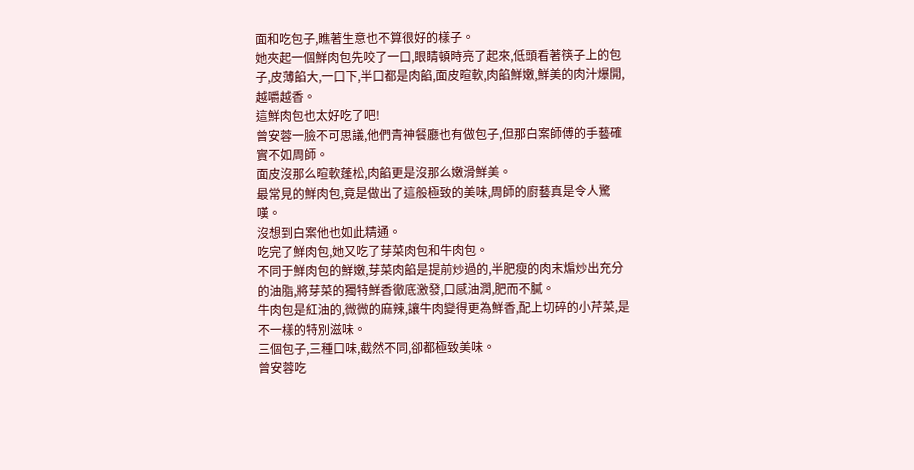面和吃包子,瞧著生意也不算很好的樣子。
她夾起一個鮮肉包先咬了一口,眼睛頓時亮了起來,低頭看著筷子上的包子,皮薄餡大,一口下,半口都是肉餡,面皮暄軟,肉餡鮮嫩,鮮美的肉汁爆開,越嚼越香。
這鮮肉包也太好吃了吧!
曾安蓉一臉不可思議,他們青神餐廳也有做包子,但那白案師傅的手藝確實不如周師。
面皮沒那么暄軟蓬松,肉餡更是沒那么嫩滑鮮美。
最常見的鮮肉包,竟是做出了這般極致的美味,周師的廚藝真是令人驚嘆。
沒想到白案他也如此精通。
吃完了鮮肉包,她又吃了芽菜肉包和牛肉包。
不同于鮮肉包的鮮嫩,芽菜肉餡是提前炒過的,半肥瘦的肉末煸炒出充分的油脂,將芽菜的獨特鮮香徹底激發,口感油潤,肥而不膩。
牛肉包是紅油的,微微的麻辣,讓牛肉變得更為鮮香,配上切碎的小芹菜,是不一樣的特別滋味。
三個包子,三種口味,截然不同,卻都極致美味。
曾安蓉吃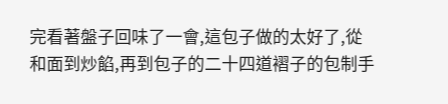完看著盤子回味了一會,這包子做的太好了,從和面到炒餡,再到包子的二十四道褶子的包制手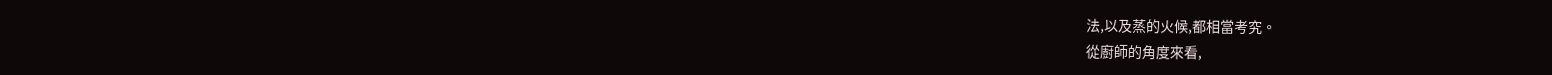法,以及蒸的火候,都相當考究。
從廚師的角度來看,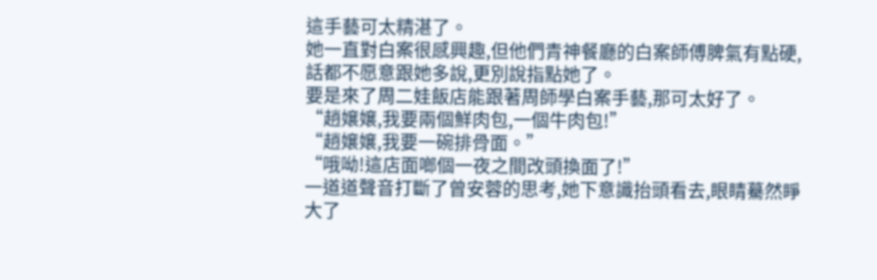這手藝可太精湛了。
她一直對白案很感興趣,但他們青神餐廳的白案師傅脾氣有點硬,話都不愿意跟她多說,更別說指點她了。
要是來了周二娃飯店能跟著周師學白案手藝,那可太好了。
“趙嬢嬢,我要兩個鮮肉包,一個牛肉包!”
“趙嬢嬢,我要一碗排骨面。”
“哦呦!這店面啷個一夜之間改頭換面了!”
一道道聲音打斷了曾安蓉的思考,她下意識抬頭看去,眼睛驀然睜大了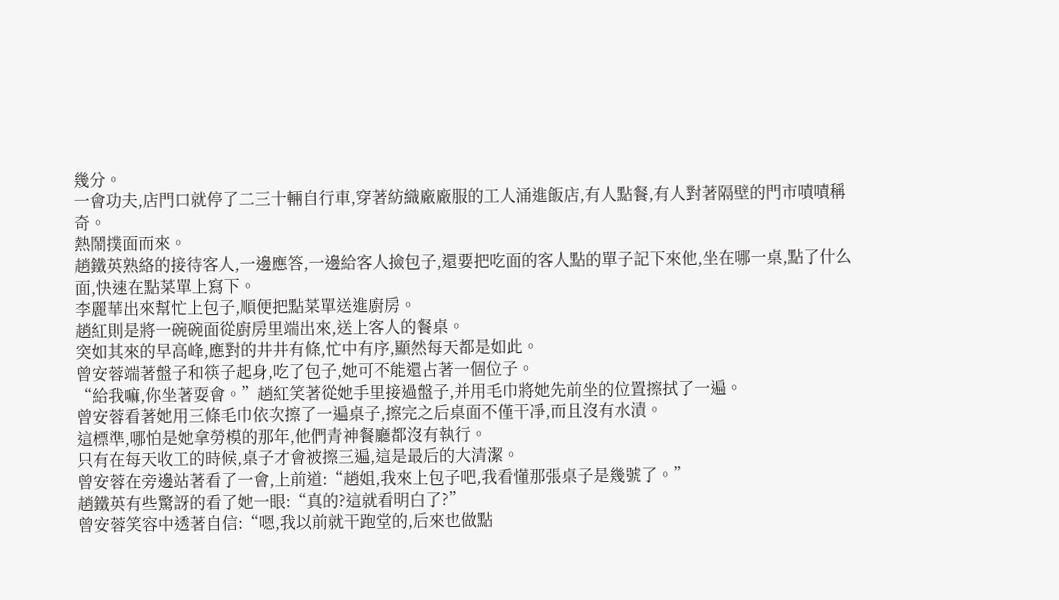幾分。
一會功夫,店門口就停了二三十輛自行車,穿著紡織廠廠服的工人涌進飯店,有人點餐,有人對著隔壁的門市嘖嘖稱奇。
熱鬧撲面而來。
趙鐵英熟絡的接待客人,一邊應答,一邊給客人撿包子,還要把吃面的客人點的單子記下來他,坐在哪一桌,點了什么面,快速在點菜單上寫下。
李麗華出來幫忙上包子,順便把點菜單送進廚房。
趙紅則是將一碗碗面從廚房里端出來,送上客人的餐桌。
突如其來的早高峰,應對的井井有條,忙中有序,顯然每天都是如此。
曾安蓉端著盤子和筷子起身,吃了包子,她可不能還占著一個位子。
“給我嘛,你坐著耍會。”趙紅笑著從她手里接過盤子,并用毛巾將她先前坐的位置擦拭了一遍。
曾安蓉看著她用三條毛巾依次擦了一遍桌子,擦完之后桌面不僅干凈,而且沒有水漬。
這標準,哪怕是她拿勞模的那年,他們青神餐廳都沒有執行。
只有在每天收工的時候,桌子才會被擦三遍,這是最后的大清潔。
曾安蓉在旁邊站著看了一會,上前道:“趙姐,我來上包子吧,我看懂那張桌子是幾號了。”
趙鐵英有些驚訝的看了她一眼:“真的?這就看明白了?”
曾安蓉笑容中透著自信:“嗯,我以前就干跑堂的,后來也做點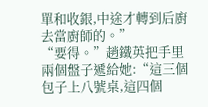單和收銀,中途才轉到后廚去當廚師的。”
“要得。”趙鐵英把手里兩個盤子遞給她:“這三個包子上八號桌,這四個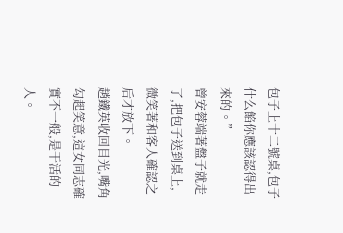包子上十二號桌,包子什么餡你應該認得出來的。”
曾安蓉端著盤子就走了,把包子送到桌上,微笑著和客人確認之后才放下。
趙鐵英收回目光,嘴角勾起笑意,這女同志確實不一般,是干活的人。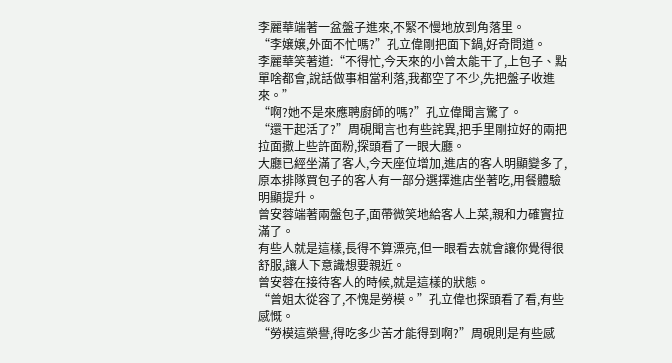李麗華端著一盆盤子進來,不緊不慢地放到角落里。
“李嬢嬢,外面不忙嗎?”孔立偉剛把面下鍋,好奇問道。
李麗華笑著道:“不得忙,今天來的小曾太能干了,上包子、點單啥都會,說話做事相當利落,我都空了不少,先把盤子收進來。”
“啊?她不是來應聘廚師的嗎?”孔立偉聞言驚了。
“還干起活了?”周硯聞言也有些詫異,把手里剛拉好的兩把拉面撒上些許面粉,探頭看了一眼大廳。
大廳已經坐滿了客人,今天座位增加,進店的客人明顯變多了,原本排隊買包子的客人有一部分選擇進店坐著吃,用餐體驗明顯提升。
曾安蓉端著兩盤包子,面帶微笑地給客人上菜,親和力確實拉滿了。
有些人就是這樣,長得不算漂亮,但一眼看去就會讓你覺得很舒服,讓人下意識想要親近。
曾安蓉在接待客人的時候,就是這樣的狀態。
“曾姐太從容了,不愧是勞模。”孔立偉也探頭看了看,有些感慨。
“勞模這榮譽,得吃多少苦才能得到啊?”周硯則是有些感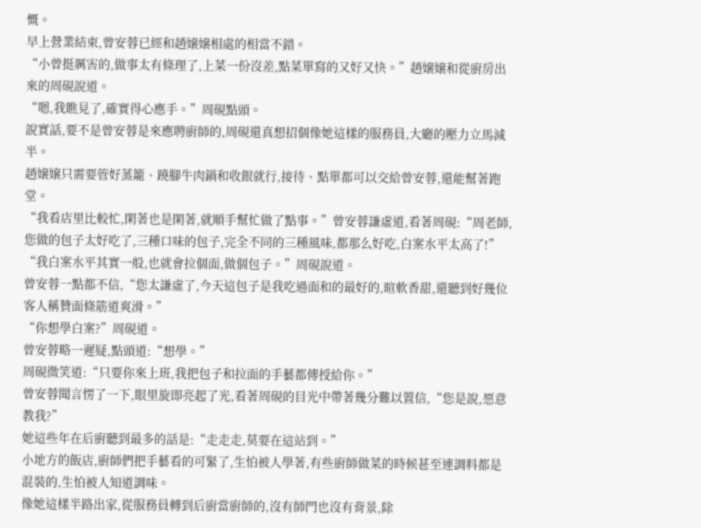慨。
早上營業結束,曾安蓉已經和趙嬢嬢相處的相當不錯。
“小曾挺厲害的,做事太有條理了,上菜一份沒差,點菜單寫的又好又快。”趙嬢嬢和從廚房出來的周硯說道。
“嗯,我瞧見了,確實得心應手。”周硯點頭。
說實話,要不是曾安蓉是來應聘廚師的,周硯還真想招個像她這樣的服務員,大廳的壓力立馬減半。
趙嬢嬢只需要管好蒸籠、蹺腳牛肉鍋和收銀就行,接待、點單都可以交給曾安蓉,還能幫著跑堂。
“我看店里比較忙,閑著也是閑著,就順手幫忙做了點事。”曾安蓉謙虛道,看著周硯:“周老師,您做的包子太好吃了,三種口味的包子,完全不同的三種風味,都那么好吃,白案水平太高了!”
“我白案水平其實一般,也就會拉個面,做個包子。”周硯說道。
曾安蓉一點都不信,“您太謙虛了,今天這包子是我吃過面和的最好的,暄軟香甜,還聽到好幾位客人稱贊面條筋道爽滑。”
“你想學白案?”周硯道。
曾安蓉略一遲疑,點頭道:“想學。”
周硯微笑道:“只要你來上班,我把包子和拉面的手藝都傳授給你。”
曾安蓉聞言愣了一下,眼里旋即亮起了光,看著周硯的目光中帶著幾分難以置信,“您是說,愿意教我?”
她這些年在后廚聽到最多的話是:“走走走,莫要在這站到。”
小地方的飯店,廚師們把手藝看的可緊了,生怕被人學著,有些廚師做菜的時候甚至連調料都是混裝的,生怕被人知道調味。
像她這樣半路出家,從服務員轉到后廚當廚師的,沒有師門也沒有背景,除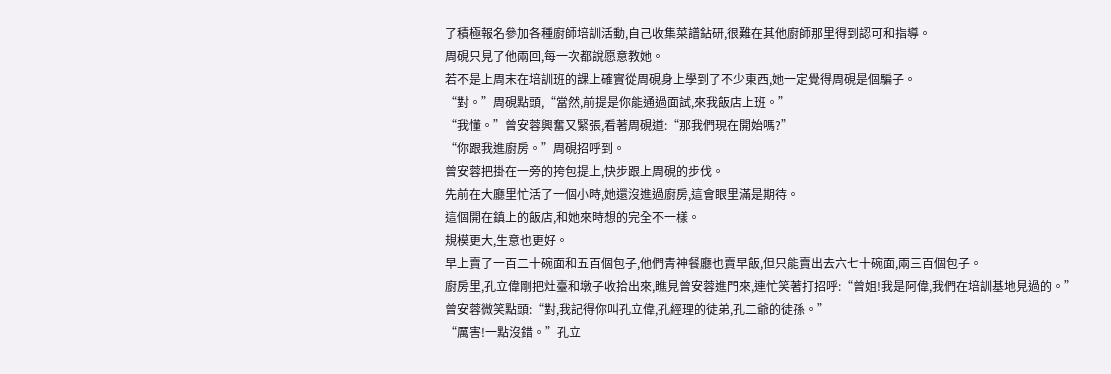了積極報名參加各種廚師培訓活動,自己收集菜譜鉆研,很難在其他廚師那里得到認可和指導。
周硯只見了他兩回,每一次都說愿意教她。
若不是上周末在培訓班的課上確實從周硯身上學到了不少東西,她一定覺得周硯是個騙子。
“對。”周硯點頭,“當然,前提是你能通過面試,來我飯店上班。”
“我懂。”曾安蓉興奮又緊張,看著周硯道:“那我們現在開始嗎?”
“你跟我進廚房。”周硯招呼到。
曾安蓉把掛在一旁的挎包提上,快步跟上周硯的步伐。
先前在大廳里忙活了一個小時,她還沒進過廚房,這會眼里滿是期待。
這個開在鎮上的飯店,和她來時想的完全不一樣。
規模更大,生意也更好。
早上賣了一百二十碗面和五百個包子,他們青神餐廳也賣早飯,但只能賣出去六七十碗面,兩三百個包子。
廚房里,孔立偉剛把灶臺和墩子收拾出來,瞧見曾安蓉進門來,連忙笑著打招呼:“曾姐!我是阿偉,我們在培訓基地見過的。”
曾安蓉微笑點頭:“對,我記得你叫孔立偉,孔經理的徒弟,孔二爺的徒孫。”
“厲害!一點沒錯。”孔立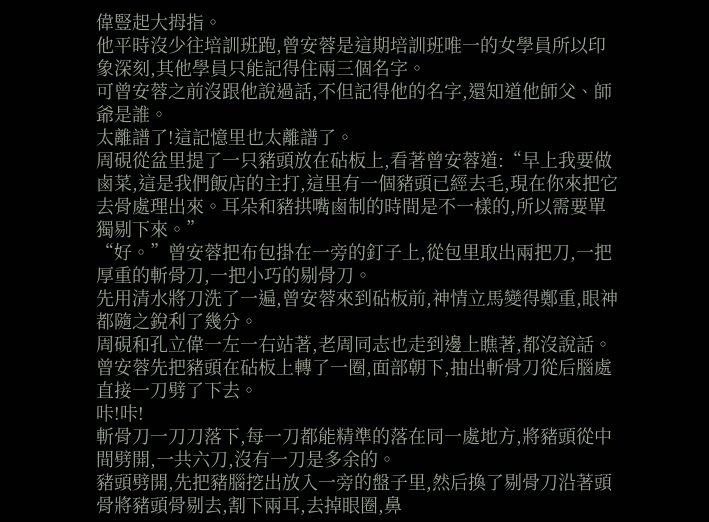偉豎起大拇指。
他平時沒少往培訓班跑,曾安蓉是這期培訓班唯一的女學員所以印象深刻,其他學員只能記得住兩三個名字。
可曾安蓉之前沒跟他說過話,不但記得他的名字,還知道他師父、師爺是誰。
太離譜了!這記憶里也太離譜了。
周硯從盆里提了一只豬頭放在砧板上,看著曾安蓉道:“早上我要做鹵菜,這是我們飯店的主打,這里有一個豬頭已經去毛,現在你來把它去骨處理出來。耳朵和豬拱嘴鹵制的時間是不一樣的,所以需要單獨剔下來。”
“好。”曾安蓉把布包掛在一旁的釘子上,從包里取出兩把刀,一把厚重的斬骨刀,一把小巧的剔骨刀。
先用清水將刀洗了一遍,曾安蓉來到砧板前,神情立馬變得鄭重,眼神都隨之銳利了幾分。
周硯和孔立偉一左一右站著,老周同志也走到邊上瞧著,都沒說話。
曾安蓉先把豬頭在砧板上轉了一圈,面部朝下,抽出斬骨刀從后腦處直接一刀劈了下去。
咔!咔!
斬骨刀一刀刀落下,每一刀都能精準的落在同一處地方,將豬頭從中間劈開,一共六刀,沒有一刀是多余的。
豬頭劈開,先把豬腦挖出放入一旁的盤子里,然后換了剔骨刀沿著頭骨將豬頭骨剔去,割下兩耳,去掉眼圈,鼻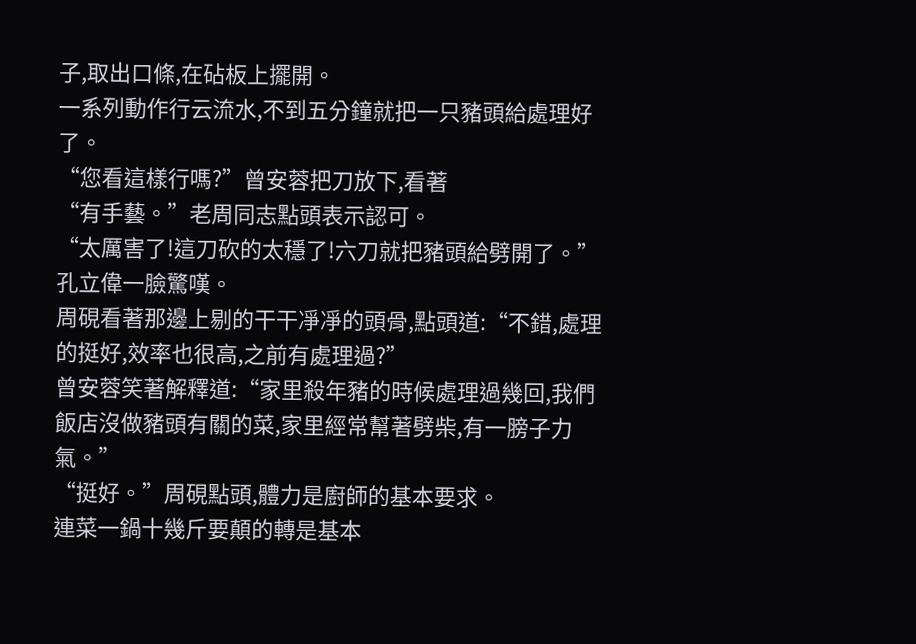子,取出口條,在砧板上擺開。
一系列動作行云流水,不到五分鐘就把一只豬頭給處理好了。
“您看這樣行嗎?”曾安蓉把刀放下,看著
“有手藝。”老周同志點頭表示認可。
“太厲害了!這刀砍的太穩了!六刀就把豬頭給劈開了。”孔立偉一臉驚嘆。
周硯看著那邊上剔的干干凈凈的頭骨,點頭道:“不錯,處理的挺好,效率也很高,之前有處理過?”
曾安蓉笑著解釋道:“家里殺年豬的時候處理過幾回,我們飯店沒做豬頭有關的菜,家里經常幫著劈柴,有一膀子力氣。”
“挺好。”周硯點頭,體力是廚師的基本要求。
連菜一鍋十幾斤要顛的轉是基本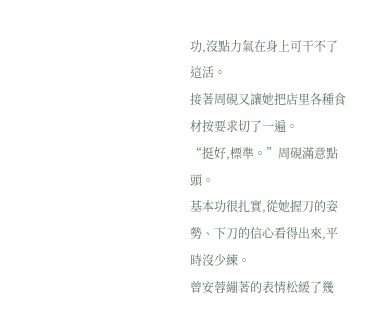功,沒點力氣在身上可干不了這活。
接著周硯又讓她把店里各種食材按要求切了一遍。
“挺好,標準。”周硯滿意點頭。
基本功很扎實,從她握刀的姿勢、下刀的信心看得出來,平時沒少練。
曾安蓉繃著的表情松緩了幾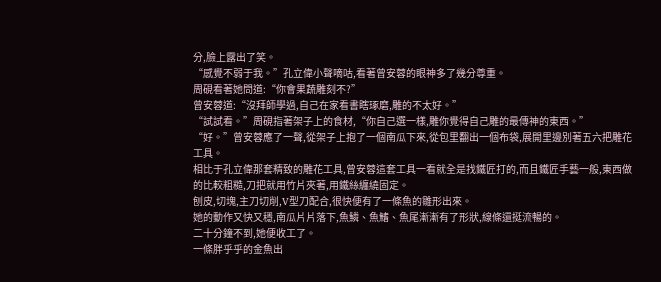分,臉上露出了笑。
“感覺不弱于我。”孔立偉小聲嘀咕,看著曾安蓉的眼神多了幾分尊重。
周硯看著她問道:“你會果蔬雕刻不?”
曾安蓉道:“沒拜師學過,自己在家看書瞎琢磨,雕的不太好。”
“試試看。”周硯指著架子上的食材,“你自己選一樣,雕你覺得自己雕的最傳神的東西。”
“好。”曾安蓉應了一聲,從架子上抱了一個南瓜下來,從包里翻出一個布袋,展開里邊別著五六把雕花工具。
相比于孔立偉那套精致的雕花工具,曾安蓉這套工具一看就全是找鐵匠打的,而且鐵匠手藝一般,東西做的比較粗糙,刀把就用竹片夾著,用鐵絲纏繞固定。
刨皮,切塊,主刀切削,V型刀配合,很快便有了一條魚的雛形出來。
她的動作又快又穩,南瓜片片落下,魚鱗、魚鰭、魚尾漸漸有了形狀,線條還挺流暢的。
二十分鐘不到,她便收工了。
一條胖乎乎的金魚出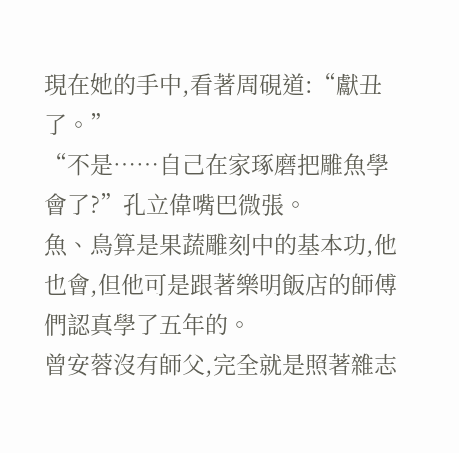現在她的手中,看著周硯道:“獻丑了。”
“不是……自己在家琢磨把雕魚學會了?”孔立偉嘴巴微張。
魚、鳥算是果蔬雕刻中的基本功,他也會,但他可是跟著樂明飯店的師傅們認真學了五年的。
曾安蓉沒有師父,完全就是照著雜志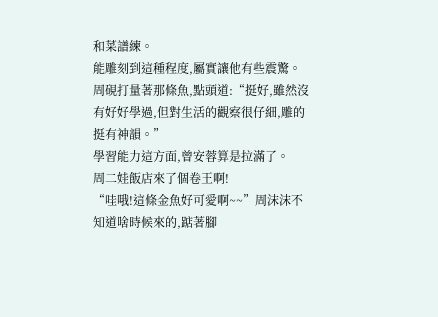和菜譜練。
能雕刻到這種程度,屬實讓他有些震驚。
周硯打量著那條魚,點頭道:“挺好,雖然沒有好好學過,但對生活的觀察很仔細,雕的挺有神韻。”
學習能力這方面,曾安蓉算是拉滿了。
周二娃飯店來了個卷王啊!
“哇哦!這條金魚好可愛啊~~”周沫沫不知道啥時候來的,踮著腳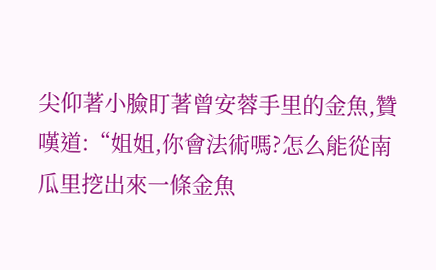尖仰著小臉盯著曾安蓉手里的金魚,贊嘆道:“姐姐,你會法術嗎?怎么能從南瓜里挖出來一條金魚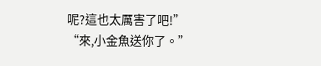呢?這也太厲害了吧!”
“來,小金魚送你了。”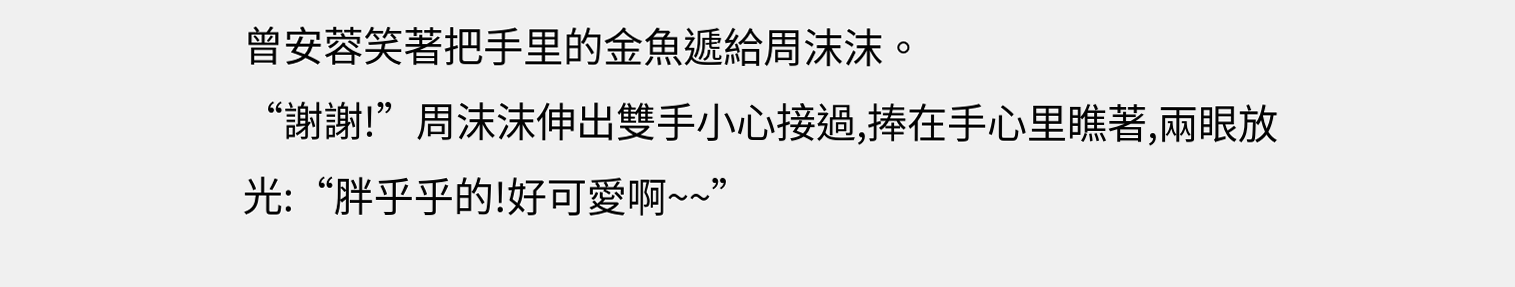曾安蓉笑著把手里的金魚遞給周沫沫。
“謝謝!”周沫沫伸出雙手小心接過,捧在手心里瞧著,兩眼放光:“胖乎乎的!好可愛啊~~”